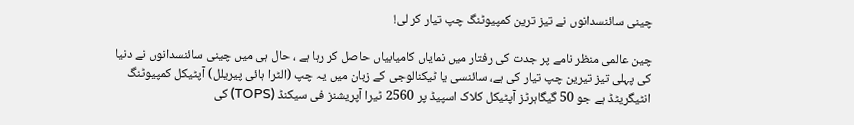چینی سائنسدانوں نے تیز ترین کمپیوٹنگ چپ تیار کر لی!

چین عالمی منظر نامے پر جدت کی رفتار میں نمایاں کامیابیاں حاصل کر رہا ہے ، حال ہی میں چینی سائنسدانوں نے دنیا کی پہلی تیز تیرین چپ تیار کی ہے، سائنسی یا ٹیکنالوجی کے زبان میں یہ چپ (الٹرا ہائی پیریلل) آپٹیکل کمپیوٹنگ انٹیگریٹڈ ہے جو 50 گیگاہرٹز آپٹیکل کلاک اسپیڈ پر 2560 ٹیرا آپریشنز فی سیکنڈ (TOPS) کی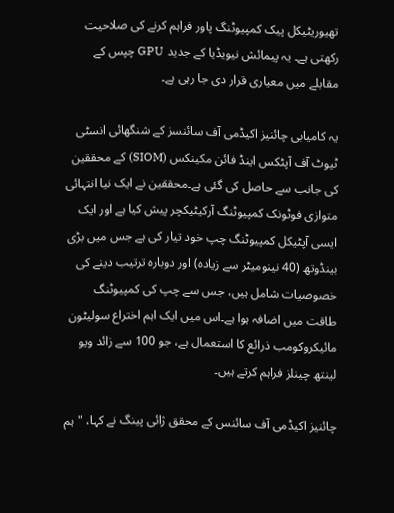تھیوریٹیکل پیک کمپیوٹنگ پاور فراہم کرنے کی صلاحیت رکھتی ہے۔ یہ پیمائش نیویڈیا کے جدید GPU چپس کے مقابلے میں معیاری قرار دی جا رہی ہے۔

یہ کامیابی چائنیز اکیڈمی آف سائنسز کے شنگھائی انسٹی ٹیوٹ آف آپٹکس اینڈ فائن مکینکس (SIOM) کے محققین کی جانب سے حاصل کی گئی ہے۔محققین نے ایک نیا انتہائی متوازی فوٹونک کمپیوٹنگ آرکیٹیکچر پیش کیا ہے اور ایک ایسی آپٹیکل کمپیوٹنگ چپ خود تیار کی ہے جس میں بڑی بینڈوتھ (40 نینومیٹر سے زیادہ) اور دوبارہ ترتیب دینے کی خصوصیات شامل ہیں، جس سے چپ کی کمپیوٹنگ طاقت میں اضافہ ہوا ہے۔اس میں ایک اہم اختراع سولیٹون مائیکروکومب ذرائع کا استعمال ہے، جو 100 سے زائد ویو لینتھ چینلز فراہم کرتے ہیں۔

چائنیز اکیڈمی آف سائنس کے محقق ژائی پینگ نے کہا، "ہم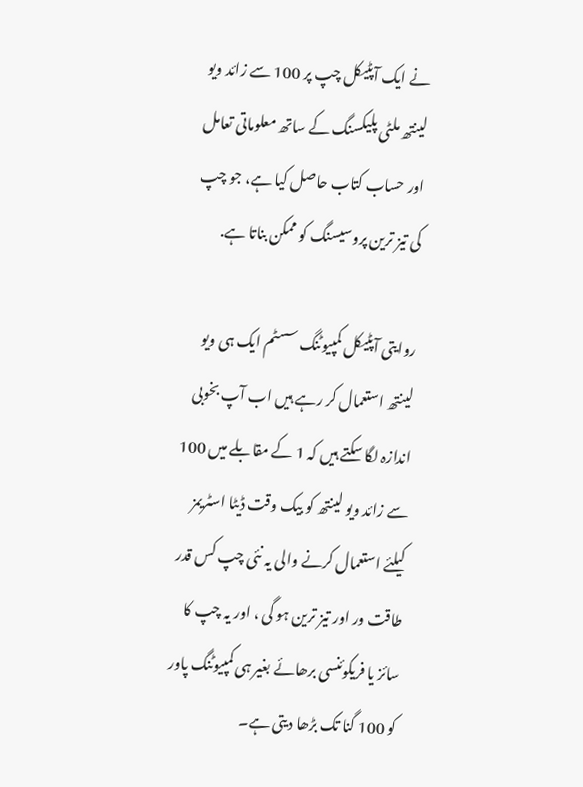نے ایک آپٹیکل چپ پر 100 سے زائد ویو لینتھ ملٹی پلیکسنگ کے ساتھ معلوماتی تعامل اور حساب کتاب حاصل کیا ہے، جو چپ کی تیز ترین پروسیسنگ کو ممکن بناتا ہے.

روایتی آپٹیکل کمپیوٹنگ سسٹم ایک ہی ویو لینتھ استعمال کر رہے ہیں اب آپ بخوبی اندازہ لگا سکتے ہیں کہ 1 کے مقابلے میں 100 سے زائد ویو لینتھ کو بیک وقت ڈیٹا اسٹریمز کیلئے استعمال کرنے والی یہ نئی چپ کس قدر طاقت ور اور تیز ترین ہو گی ، اور یہ چپ کا سائز یا فریکوئنسی برھائے بغیر ہی کمپیوٹنگ پاور کو 100 گنا تک بڑھا دیتی ہے۔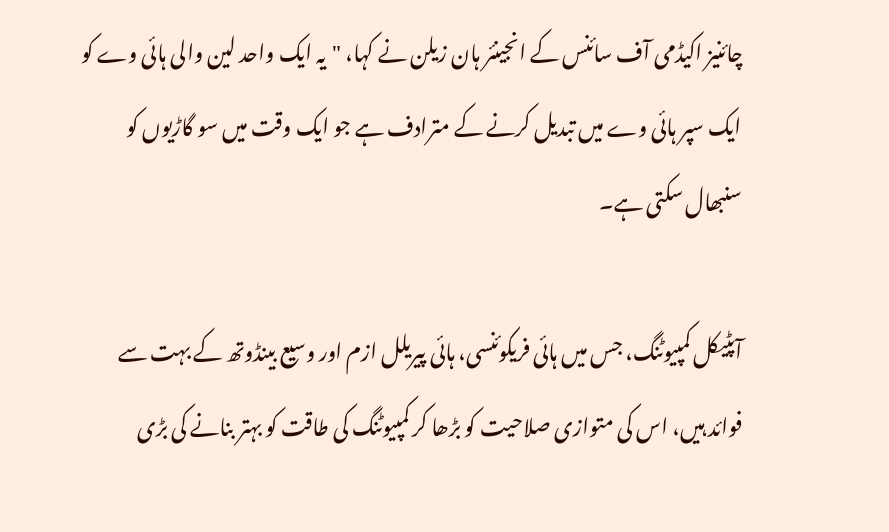چائنیز اکیڈمی آف سائنس کے انجینئر ہان زیلن نے کہا، "یہ ایک واحد لین والی ہائی وے کو ایک سپر ہائی وے میں تبدیل کرنے کے مترادف ہے جو ایک وقت میں سو گاڑیوں کو سنبھال سکتی ہے۔

آپٹیکل کمپیوٹنگ، جس میں ہائی فریکوئنسی، ہائی پیریلل ازم اور وسیع بینڈوتھ کے بہت سے فوائد ہیں، اس کی متوازی صلاحیت کو بڑھا کر کمپیوٹنگ کی طاقت کو بہتر بنانے کی بڑی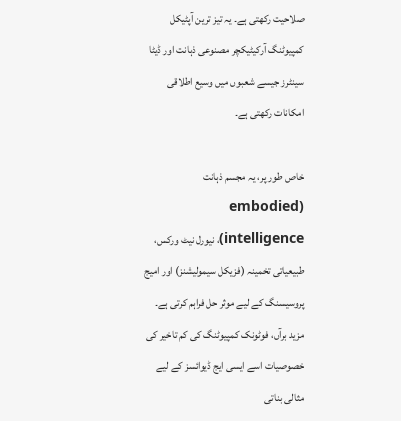صلاحیت رکھتی ہے۔ یہ تیز ترین آپٹیکل کمپیوٹنگ آرکیٹیکچر مصنوعی ذہانت اور ڈیٹا سینٹرز جیسے شعبوں میں وسیع اطلاقی امکانات رکھتی ہے۔

خاص طور پر، یہ مجسم ذہانت (embodied intelligence)، نیورل نیٹ ورکس، طبیعیاتی تخمینہ (فزیکل سیمولیشنز) اور امیج پروسیسنگ کے لیے موثر حل فراہم کرتی ہے۔ مزید برآں، فوٹونک کمپیوٹنگ کی کم تاخیر کی خصوصیات اسے ایسی ایج ڈیوائسز کے لیے مثالی بناتی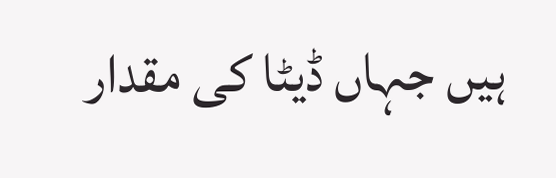ہیں جہاں ڈیٹا کی مقدار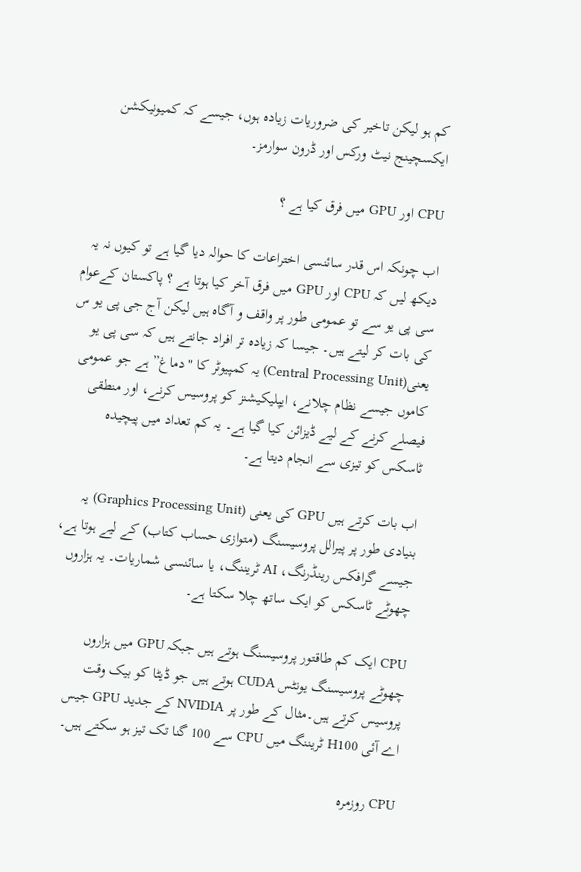کم ہو لیکن تاخیر کی ضروریات زیادہ ہوں، جیسے کہ کمیونیکشن ایکسچینج نیٹ ورکس اور ڈرون سوارمز۔

CPU اور GPU میں فرق کیا ہے ؟

اب چونکہ اس قدر سائنسی اختراعات کا حوالہ دیا گیا ہے تو کیوں نہ یہ دیکھ لیں کہ CPU اور GPU میں فرق آخر کیا ہوتا ہے ؟ پاکستان کےعوام سی پی یو سے تو عمومی طور پر واقف و آگاہ ہیں لیکن آج جی پی یو س کی بات کر لیتے ہیں۔ جیسا کہ زیادہ تر افراد جانتے ہیں کہ سی پی یو یعنی(Central Processing Unit) یہ کمپیوٹر کا "دماغ” ہے جو عمومی کاموں جیسے نظام چلانے، ایپلیکیشنز کو پروسیس کرنے، اور منطقی فیصلے کرنے کے لیے ڈیزائن کیا گیا ہے۔ یہ کم تعداد میں پیچیدہ ٹاسکس کو تیزی سے انجام دیتا ہے۔

اب بات کرتے ہیں GPU کی یعنی (Graphics Processing Unit) یہ بنیادی طور پر پیرالل پروسیسنگ (متوازی حساب کتاب) کے لیے ہوتا ہے، جیسے گرافکس رینڈرنگ، AI ٹریننگ، یا سائنسی شماریات۔ یہ ہزاروں چھوٹے ٹاسکس کو ایک ساتھ چلا سکتا ہے۔

CPU ایک کم طاقتور پروسیسنگ ہوتے ہیں جبکہ GPU میں ہزاروں چھوٹے پروسیسنگ یونٹس CUDA ہوتے ہیں جو ڈیٹا کو بیک وقت پروسیس کرتے ہیں۔مثال کے طور پر NVIDIA کے جدید GPU جیس اے آئی H100 ٹریننگ میں CPU سے 100 گنا تک تیز ہو سکتے ہیں۔

CPU روزمرہ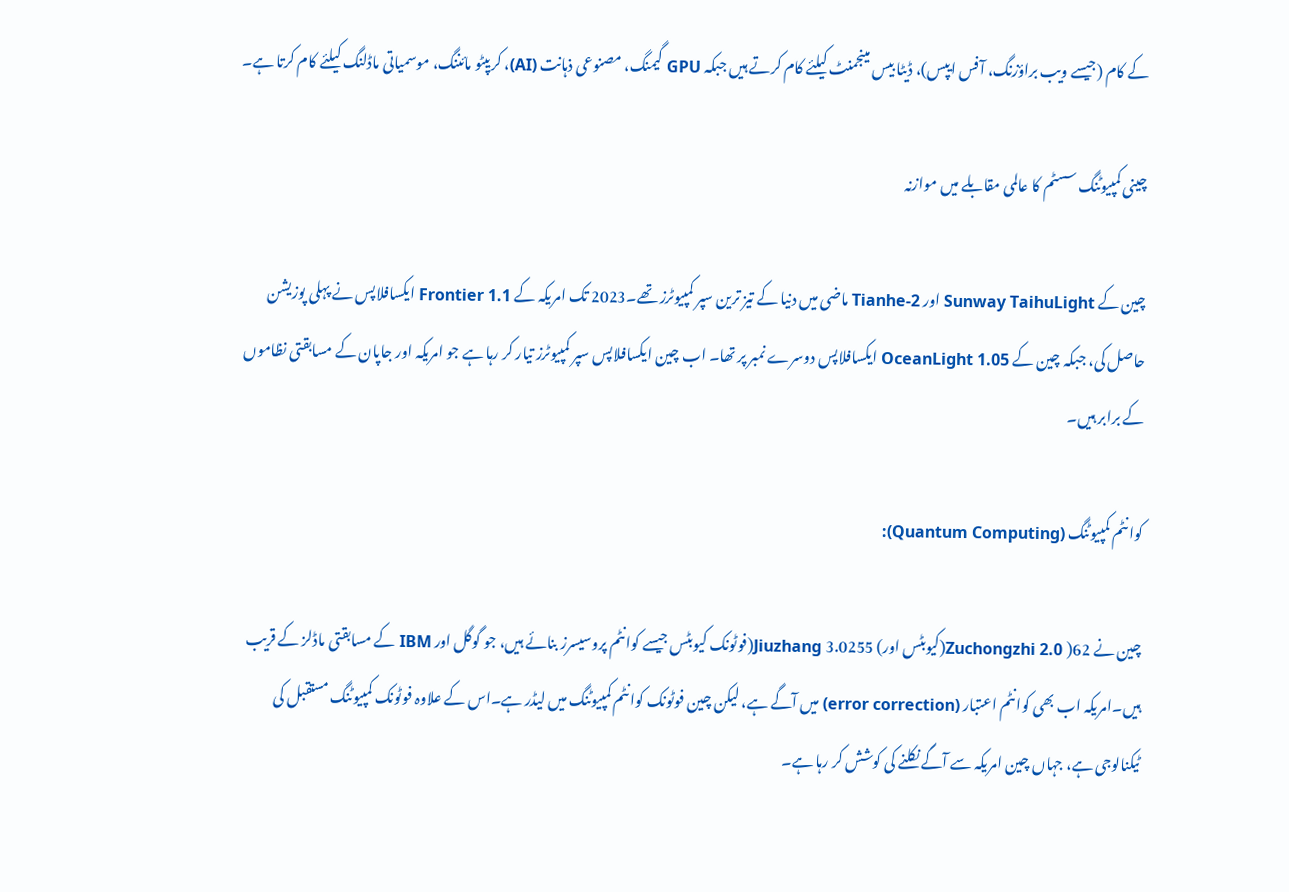کے کام (جیسے ویب براؤزنگ، آفس ایپس)، ڈیٹا بیس مینجمنٹ کیلئے کام کرتے ہیں جبکہ GPU گیمنگ، مصنوعی ذہانت (AI)، کریپٹو مائننگ، موسمیاتی ماڈلنگ کیلئے کام کرتا ہے۔

چینی کمپیوٹنگ سسٹم کا عالمی مقابلے میں موازنہ

چین کے Sunway TaihuLight اور Tianhe-2 ماضی میں دنیا کے تیز ترین سپر کمپیوٹرز تھے۔2023 تک امریکہ کے Frontier 1.1 ایکسافلاپس نے پہلی پوزیشن حاصل کی، جبکہ چین کے OceanLight 1.05 ایکسافلاپس دوسرے نمبر پر تھا۔ اب چین ایکسافلاپس سپر کمپیوٹرز تیار کر رہا ہے جو امریکہ اور جاپان کے مسابقتی نظاموں کے برابر ہیں۔

کوانٹم کمپیوٹنگ (Quantum Computing):

چین نے Zuchongzhi 2.0 )62(کیوبٹس اور) Jiuzhang 3.0255(فوٹونک کیوبٹس جیسے کوانٹم پروسیسرز بنائے ہیں، جو گوگل اور IBM کے مسابقتی ماڈلز کے قریب ہیں۔امریکہ اب بھی کوانٹم اعتبار (error correction) میں آگے ہے، لیکن چین فوٹونک کوانٹم کمپیوٹنگ میں لیڈر ہے۔اس کے علاوہ فوٹونک کمپیوٹنگ مستقبل کی ٹیکنالوجی ہے، جہاں چین امریکہ سے آگے نکلنے کی کوشش کر رہا ہے۔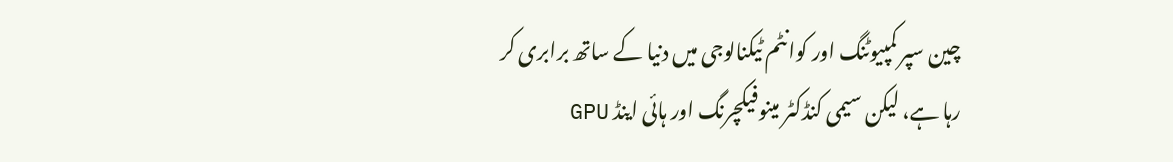چین سپر کمپیوٹنگ اور کوانٹم ٹیکنالوجی میں دنیا کے ساتھ برابری کر رہا ہے، لیکن سیمی کنڈکٹر مینوفیکچرنگ اور ہائی اینڈ GPU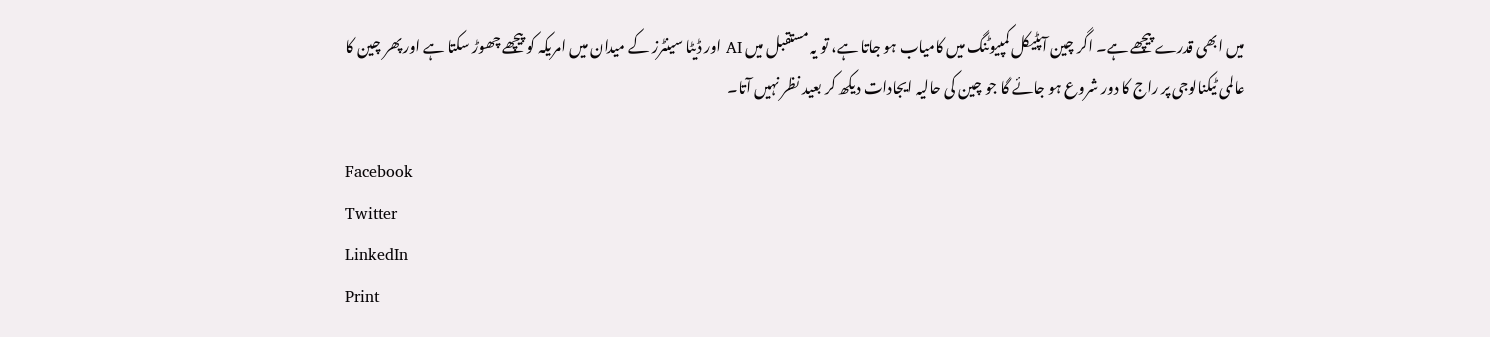میں ابھی قدرے پیچھے ہے۔ اگر چین آپٹیکل کمپیوٹنگ میں کامیاب ہو جاتا ہے، تو یہ مستقبل میں AI اور ڈیٹا سینٹرز کے میدان میں امریکہ کو پیچھے چھوڑ سکتا ہے اور پھر چین کا عالمی ٹیکنالوجی پر راج کا دور شروع ہو جائے گا جو چین کی حالیہ ایجادات دیکھ کر بعید نظر نہیں آتا۔

Facebook
Twitter
LinkedIn
Print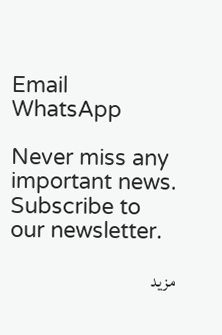Email
WhatsApp

Never miss any important news. Subscribe to our newsletter.

مزید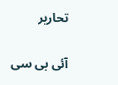تحاریر

آئی بی سی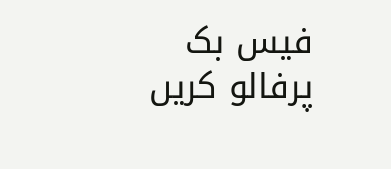فیس بک پرفالو کریں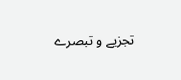تجزیے و تبصرے